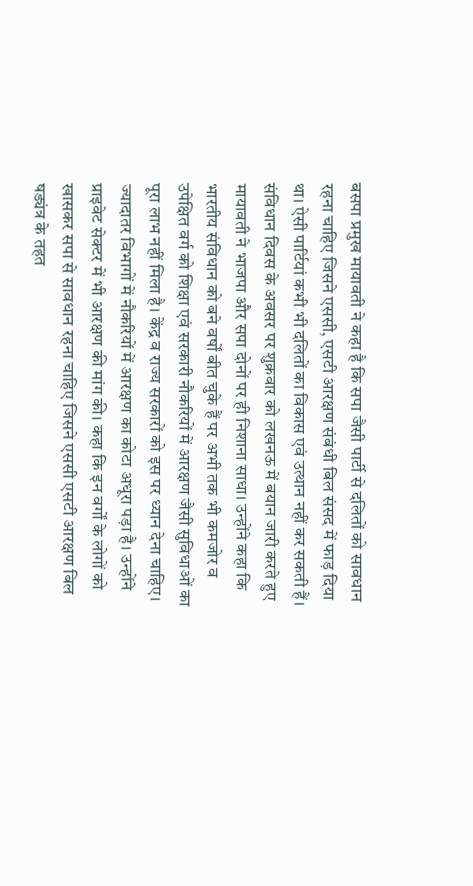बसपा प्रमुख मायावती ने कहा है कि सपा जैसी पार्टी से दलितों को सावधान रहना चाहिए जिसने एससी, एसटी आरक्षण संबंधी बिल संसद में फाड़ दिया था। ऐसी पार्टियां कभी भी दलितों का विकास एवं उत्थान नहीं कर सकती हैं। संविधान दिवस के अवसर पर शुक्रवार को लखनऊ में बयान जारी करते हुए मायावती ने भाजपा और सपा दोनों पर ही निशाना साधा। उन्होंने कहा कि भारतीय संविधान को बने वर्षों बीत चुके हैं पर अभी तक भी कमजोर व उपेक्षित वर्ग को शिक्षा एवं सरकारी नौकरियों में आरक्षण जैसी सुविधाओं का पूरा लाभ नहीं मिला है। केंद्र व राज्य सरकारों को इस पर ध्यान देना चाहिए।
ज्यादातर विभागों में नौकरियों में आरक्षण का कोटा अधूरा पड़ा है। उन्होंने प्राइवेट सेक्टर में भी आरक्षण की मांग की। कहा कि इन वर्गों के लोगों को खासकर सपा से सावधान रहना चाहिए जिसने एससी एसटी आरक्षण बिल षड्यंत्र के तहत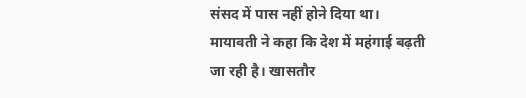संसद में पास नहीं होने दिया था। मायावती ने कहा कि देश में महंगाई बढ़ती जा रही है। खासतौर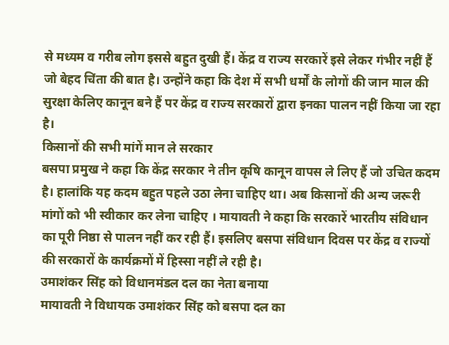से मध्यम व गरीब लोग इससे बहुत दुखी हैं। केंद्र व राज्य सरकारें इसे लेकर गंभीर नहीं हैं जो बेहद चिंता की बात है। उन्होंने कहा कि देश में सभी धर्मों के लोगों की जान माल की सुरक्षा केलिए कानून बने हैं पर केंद्र व राज्य सरकारों द्वारा इनका पालन नहीं किया जा रहा है।
किसानों की सभी मांगें मान ले सरकार
बसपा प्रमुख ने कहा कि केंद्र सरकार ने तीन कृषि कानून वापस ले लिए हैं जो उचित कदम है। हालांकि यह कदम बहुत पहले उठा लेना चाहिए था। अब किसानों की अन्य जरूरी मांगों को भी स्वीकार कर लेना चाहिए । मायावती ने कहा कि सरकारें भारतीय संविधान का पूरी निष्ठा से पालन नहीं कर रही हैं। इसलिए बसपा संविधान दिवस पर केंद्र व राज्यों की सरकारों के कार्यक्रमों में हिस्सा नहीं ले रही है।
उमाशंकर सिंह को विधानमंडल दल का नेता बनाया
मायावती ने विधायक उमाशंकर सिंह को बसपा दल का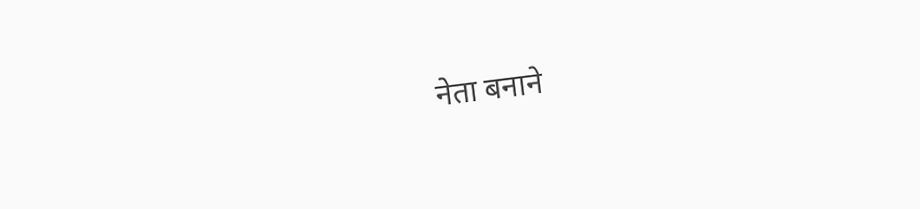नेता बनाने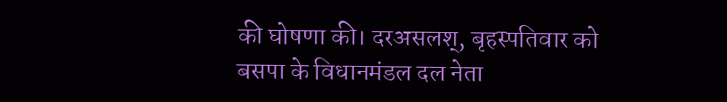की घोषणा की। दरअसलश्, बृहस्पतिवार को बसपा के विधानमंडल दल नेता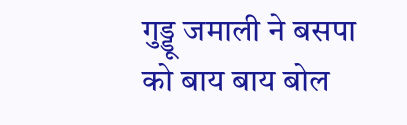गुड्डू जमाली ने बसपा को बाय बाय बोल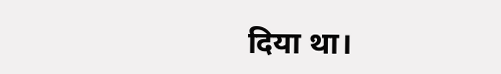दिया था।